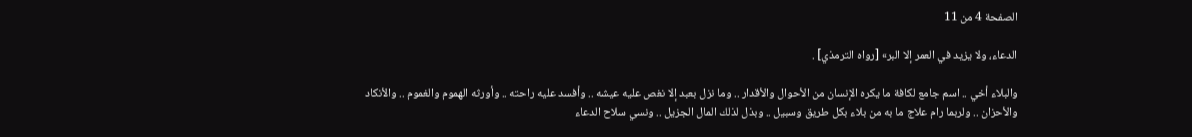الصفحة 4 من 11

الدعاء، ولا يزيد في العمر إلا البر» [رواه الترمذي] .

والبلاء أخي .. اسم جامع لكافة ما يكره الإنسان من الأحوال والأقدار .. وما نزل بعبد إلا نغص عليه عيشه .. وأفسد عليه راحته .. وأورثه الهموم والغموم .. والأنكاد والأحزان .. ولربما رام علاج ما به من بلاء بكل طريق وسبيل .. وبذل لذلك المال الجزيل .. ونسي سلاح الدعاء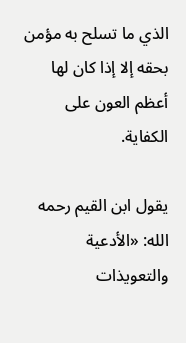الذي ما تسلح به مؤمن بحقه إلا إذا كان لها أعظم العون على الكفاية.

يقول ابن القيم رحمه الله: «الأدعية والتعويذات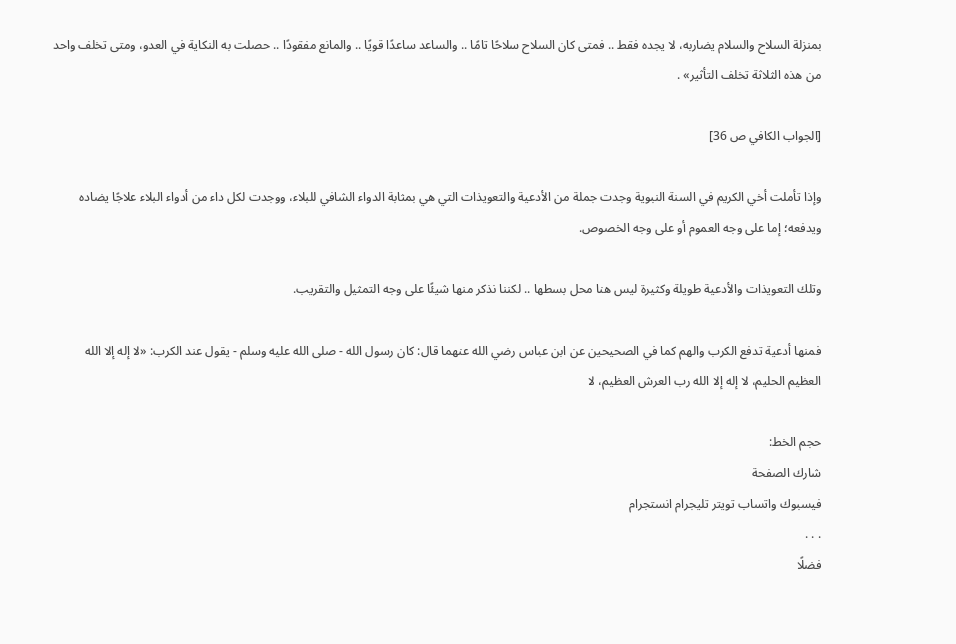بمنزلة السلاح والسلام يضاربه، لا يجده فقط .. فمتى كان السلاح سلاحًا تامًا .. والساعد ساعدًا قويًا .. والمانع مفقودًا .. حصلت به النكاية في العدو، ومتى تخلف واحد من هذه الثلاثة تخلف التأثير» .

[الجواب الكافي ص 36]

وإذا تأملت أخي الكريم في السنة النبوية وجدت جملة من الأدعية والتعويذات التي هي بمثابة الدواء الشافي للبلاء، ووجدت لكل داء من أدواء البلاء علاجًا يضاده ويدفعه؛ إما على وجه العموم أو على وجه الخصوص.

وتلك التعويذات والأدعية طويلة وكثيرة ليس هنا محل بسطها .. لكننا نذكر منها شيئًا على وجه التمثيل والتقريب.

فمنها أدعية تدفع الكرب والهم كما في الصحيحين عن ابن عباس رضي الله عنهما قال: كان رسول الله - صلى الله عليه وسلم - يقول عند الكرب: «لا إله إلا الله العظيم الحليم، لا إله إلا الله رب العرش العظيم، لا

حجم الخط:
شارك الصفحة
فيسبوك واتساب تويتر تليجرام انستجرام
. . .
فضلًا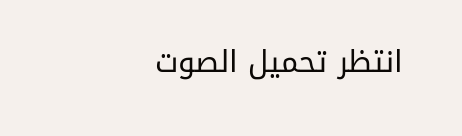انتظر تحميل الصوت